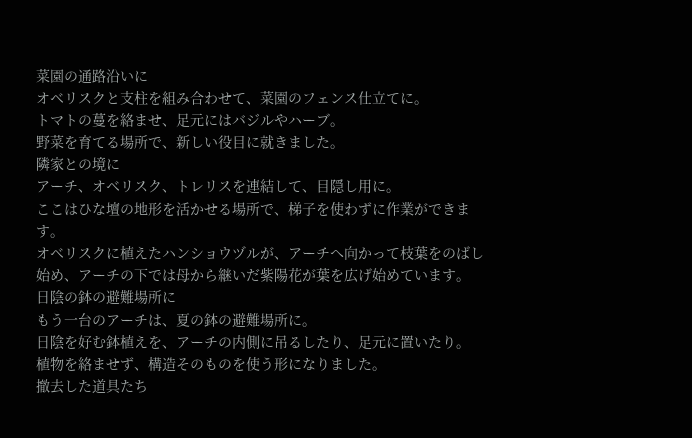菜園の通路沿いに
オベリスクと支柱を組み合わせて、菜園のフェンス仕立てに。
トマトの蔓を絡ませ、足元にはバジルやハーブ。
野菜を育てる場所で、新しい役目に就きました。
隣家との境に
アーチ、オベリスク、トレリスを連結して、目隠し用に。
ここはひな壇の地形を活かせる場所で、梯子を使わずに作業ができます。
オベリスクに植えたハンショウヅルが、アーチへ向かって枝葉をのばし始め、アーチの下では母から継いだ紫陽花が葉を広げ始めています。
日陰の鉢の避難場所に
もう一台のアーチは、夏の鉢の避難場所に。
日陰を好む鉢植えを、アーチの内側に吊るしたり、足元に置いたり。
植物を絡ませず、構造そのものを使う形になりました。
撤去した道具たち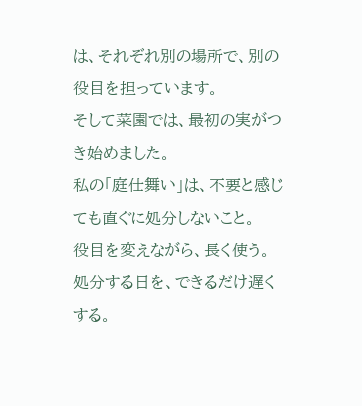は、それぞれ別の場所で、別の役目を担っています。
そして菜園では、最初の実がつき始めました。
私の「庭仕舞い」は、不要と感じても直ぐに処分しないこと。
役目を変えながら、長く使う。処分する日を、できるだけ遅くする。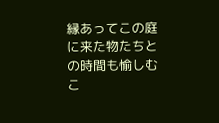縁あってこの庭に来た物たちとの時間も愉しむこ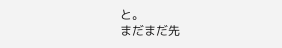と。
まだまだ先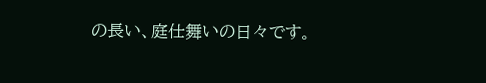の長い、庭仕舞いの日々です。